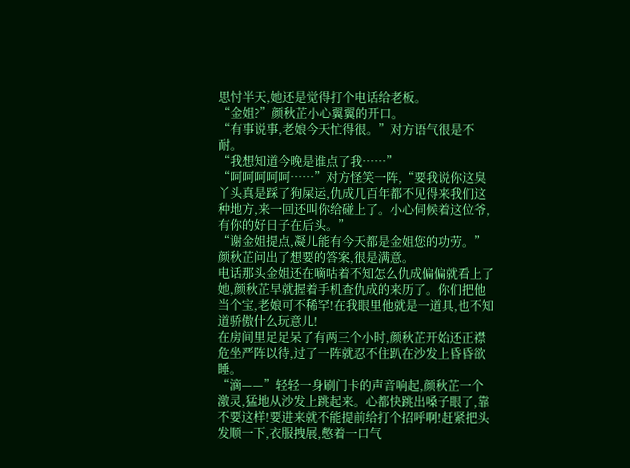思忖半天,她还是觉得打个电话给老板。
“金姐?”颜秋芷小心翼翼的开口。
“有事说事,老娘今天忙得很。”对方语气很是不耐。
“我想知道今晚是谁点了我……”
“呵呵呵呵呵……”对方怪笑一阵,“要我说你这臭丫头真是踩了狗屎运,仇成几百年都不见得来我们这种地方,来一回还叫你给碰上了。小心伺候着这位爷,有你的好日子在后头。”
“谢金姐提点,凝儿能有今天都是金姐您的功劳。”颜秋芷问出了想要的答案,很是满意。
电话那头金姐还在嘀咕着不知怎么仇成偏偏就看上了她,颜秋芷早就握着手机查仇成的来历了。你们把他当个宝,老娘可不稀罕!在我眼里他就是一道具,也不知道骄傲什么玩意儿!
在房间里足足呆了有两三个小时,颜秋芷开始还正襟危坐严阵以待,过了一阵就忍不住趴在沙发上昏昏欲睡。
“滴——”轻轻一身刷门卡的声音响起,颜秋芷一个激灵,猛地从沙发上跳起来。心都快跳出嗓子眼了,靠不要这样!要进来就不能提前给打个招呼啊!赶紧把头发顺一下,衣服拽展,憋着一口气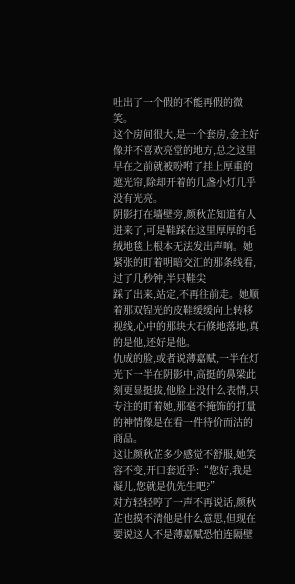吐出了一个假的不能再假的微笑。
这个房间很大,是一个套房,金主好像并不喜欢亮堂的地方,总之这里早在之前就被吩咐了挂上厚重的遮光帘,除却开着的几盏小灯几乎没有光亮。
阴影打在墙壁旁,颜秋芷知道有人进来了,可是鞋踩在这里厚厚的毛绒地毯上根本无法发出声响。她紧张的盯着明暗交汇的那条线看,过了几秒钟,半只鞋尖
踩了出来,站定,不再往前走。她顺着那双锃光的皮鞋缓缓向上转移视线,心中的那块大石倏地落地,真的是他,还好是他。
仇成的脸,或者说薄嘉赋,一半在灯光下一半在阴影中,高挺的鼻梁此刻更显挺拔,他脸上没什么表情,只专注的盯着她,那毫不掩饰的打量的神情像是在看一件待价而沽的商品。
这让颜秋芷多少感觉不舒服,她笑容不变,开口套近乎:“您好,我是凝儿,您就是仇先生吧?”
对方轻轻哼了一声不再说话,颜秋芷也摸不清他是什么意思,但现在要说这人不是薄嘉赋恐怕连隔壁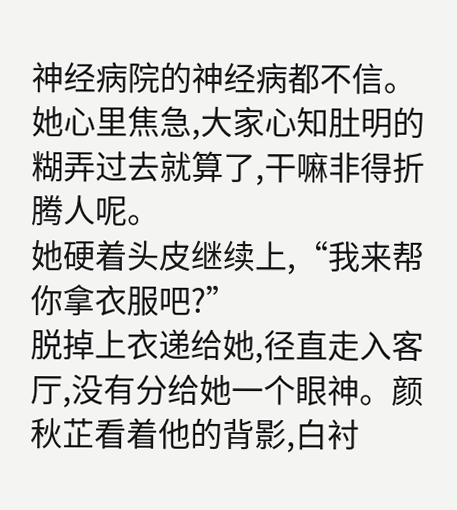神经病院的神经病都不信。她心里焦急,大家心知肚明的糊弄过去就算了,干嘛非得折腾人呢。
她硬着头皮继续上,“我来帮你拿衣服吧?”
脱掉上衣递给她,径直走入客厅,没有分给她一个眼神。颜秋芷看着他的背影,白衬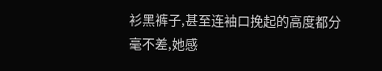衫黑裤子,甚至连袖口挽起的高度都分毫不差,她感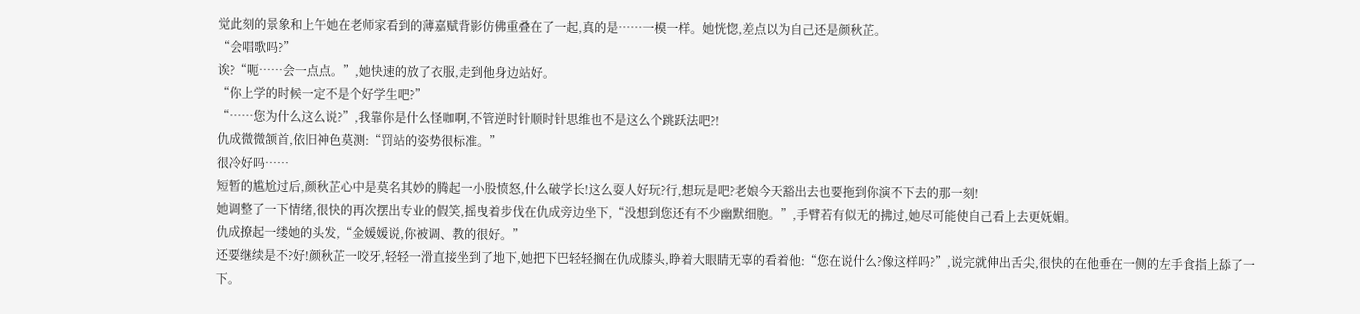觉此刻的景象和上午她在老师家看到的薄嘉赋背影仿佛重叠在了一起,真的是……一模一样。她恍惚,差点以为自己还是颜秋芷。
“会唱歌吗?”
诶?“呃……会一点点。”,她快速的放了衣服,走到他身边站好。
“你上学的时候一定不是个好学生吧?”
“……您为什么这么说?”,我靠你是什么怪咖啊,不管逆时针顺时针思维也不是这么个跳跃法吧?!
仇成微微颔首,依旧神色莫测:“罚站的姿势很标准。”
很冷好吗……
短暂的尴尬过后,颜秋芷心中是莫名其妙的腾起一小股愤怒,什么破学长!这么耍人好玩?行,想玩是吧?老娘今天豁出去也要拖到你演不下去的那一刻!
她调整了一下情绪,很快的再次摆出专业的假笑,摇曳着步伐在仇成旁边坐下,“没想到您还有不少幽默细胞。”,手臂若有似无的拂过,她尽可能使自己看上去更妩媚。
仇成撩起一缕她的头发,“金媛媛说,你被调、教的很好。”
还要继续是不?好!颜秋芷一咬牙,轻轻一滑直接坐到了地下,她把下巴轻轻搁在仇成膝头,睁着大眼睛无辜的看着他:“您在说什么?像这样吗?”,说完就伸出舌尖,很快的在他垂在一侧的左手食指上舔了一下。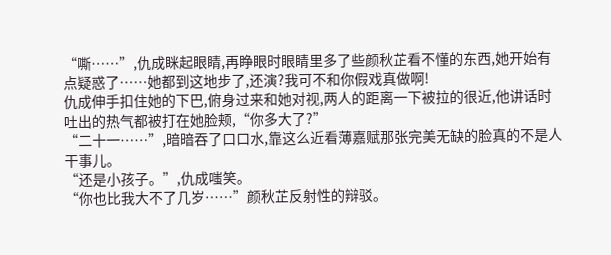“嘶……”,仇成眯起眼睛,再睁眼时眼睛里多了些颜秋芷看不懂的东西,她开始有点疑惑了……她都到这地步了,还演?我可不和你假戏真做啊!
仇成伸手扣住她的下巴,俯身过来和她对视,两人的距离一下被拉的很近,他讲话时吐出的热气都被打在她脸颊,“你多大了?”
“二十一……”,暗暗吞了口口水,靠这么近看薄嘉赋那张完美无缺的脸真的不是人干事儿。
“还是小孩子。”,仇成嗤笑。
“你也比我大不了几岁……”颜秋芷反射性的辩驳。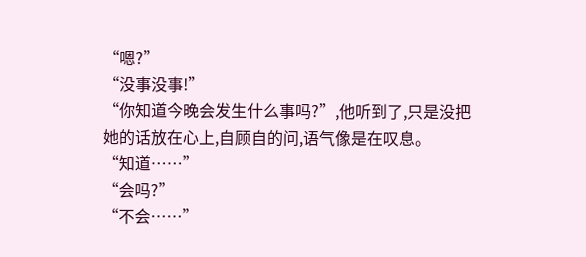“嗯?”
“没事没事!”
“你知道今晚会发生什么事吗?”,他听到了,只是没把她的话放在心上,自顾自的问,语气像是在叹息。
“知道……”
“会吗?”
“不会……”